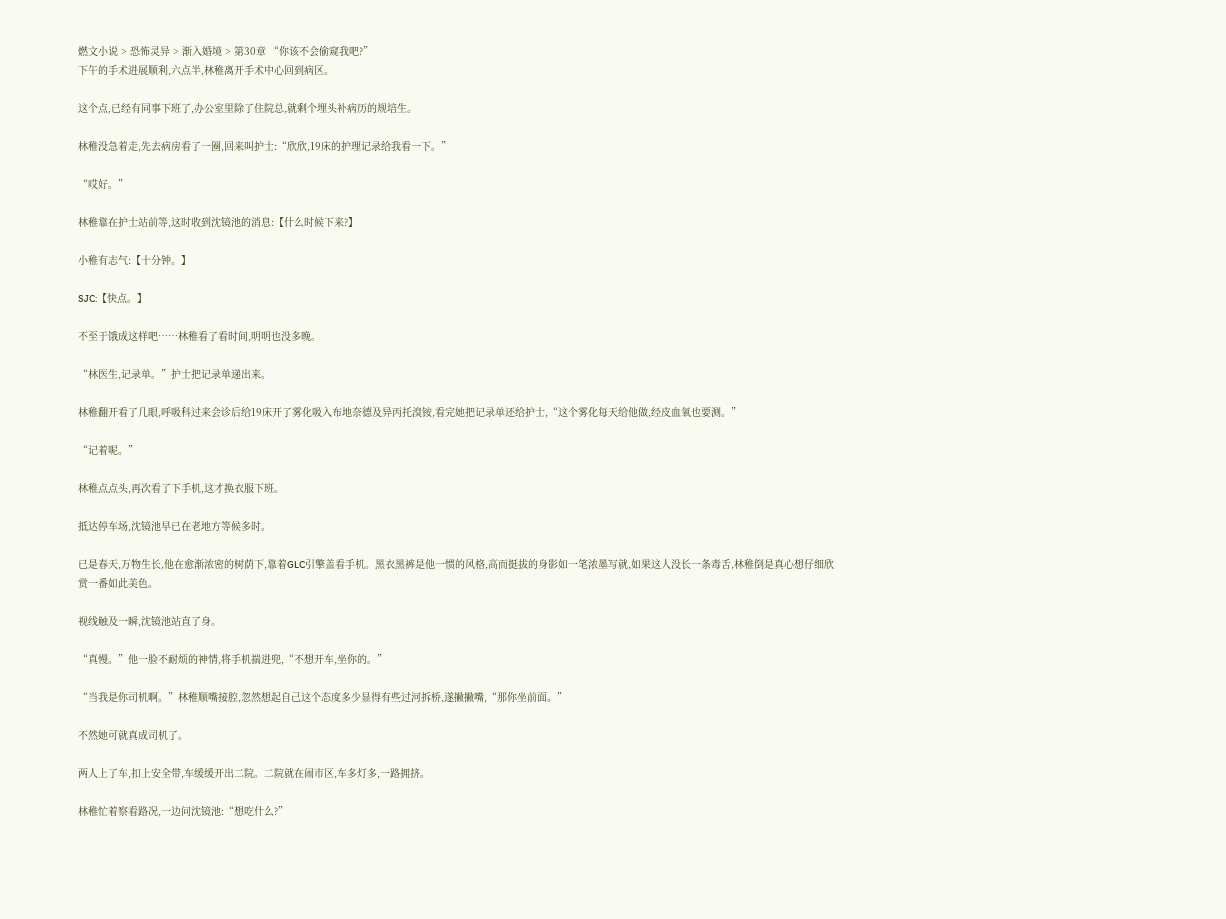燃文小说 > 恐怖灵异 > 渐入婚境 > 第30章 “你该不会偷窥我吧?”
下午的手术进展顺利,六点半,林稚离开手术中心回到病区。

这个点,已经有同事下班了,办公室里除了住院总,就剩个埋头补病历的规培生。

林稚没急着走,先去病房看了一圈,回来叫护士:“欣欣,19床的护理记录给我看一下。”

“哎好。”

林稚靠在护士站前等,这时收到沈镜池的消息:【什么时候下来?】

小稚有志气:【十分钟。】

SJC:【快点。】

不至于饿成这样吧……林稚看了看时间,明明也没多晚。

“林医生,记录单。”护士把记录单递出来。

林稚翻开看了几眼,呼吸科过来会诊后给19床开了雾化吸入布地奈德及异丙托溴铵,看完她把记录单还给护士,“这个雾化每天给他做,经皮血氧也要测。”

“记着呢。”

林稚点点头,再次看了下手机,这才换衣服下班。

抵达停车场,沈镜池早已在老地方等候多时。

已是春天,万物生长,他在愈渐浓密的树荫下,靠着GLC引擎盖看手机。黑衣黑裤是他一惯的风格,高而挺拔的身影如一笔浓墨写就,如果这人没长一条毒舌,林稚倒是真心想仔细欣赏一番如此美色。

视线触及一瞬,沈镜池站直了身。

“真慢。”他一脸不耐烦的神情,将手机揣进兜,“不想开车,坐你的。”

“当我是你司机啊。”林稚顺嘴接腔,忽然想起自己这个态度多少显得有些过河拆桥,遂撇撇嘴,“那你坐前面。”

不然她可就真成司机了。

两人上了车,扣上安全带,车缓缓开出二院。二院就在闹市区,车多灯多,一路拥挤。

林稚忙着察看路况,一边问沈镜池:“想吃什么?”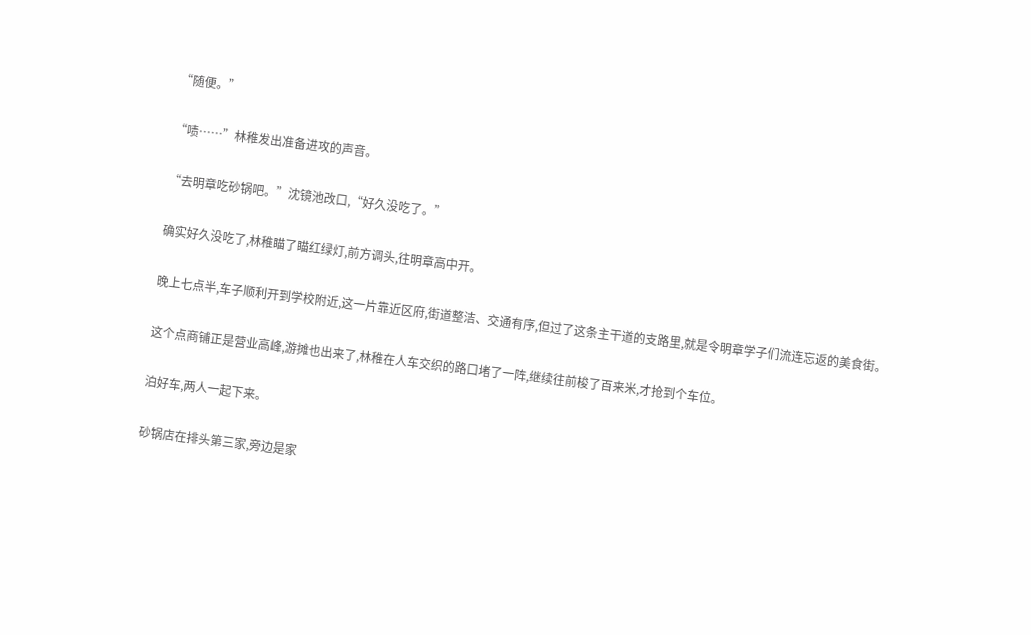“随便。”

“啧……”林稚发出准备进攻的声音。

“去明章吃砂锅吧。”沈镜池改口,“好久没吃了。”

确实好久没吃了,林稚瞄了瞄红绿灯,前方调头,往明章高中开。

晚上七点半,车子顺利开到学校附近,这一片靠近区府,街道整洁、交通有序,但过了这条主干道的支路里,就是令明章学子们流连忘返的美食街。

这个点商铺正是营业高峰,游摊也出来了,林稚在人车交织的路口堵了一阵,继续往前梭了百来米,才抢到个车位。

泊好车,两人一起下来。

砂锅店在排头第三家,旁边是家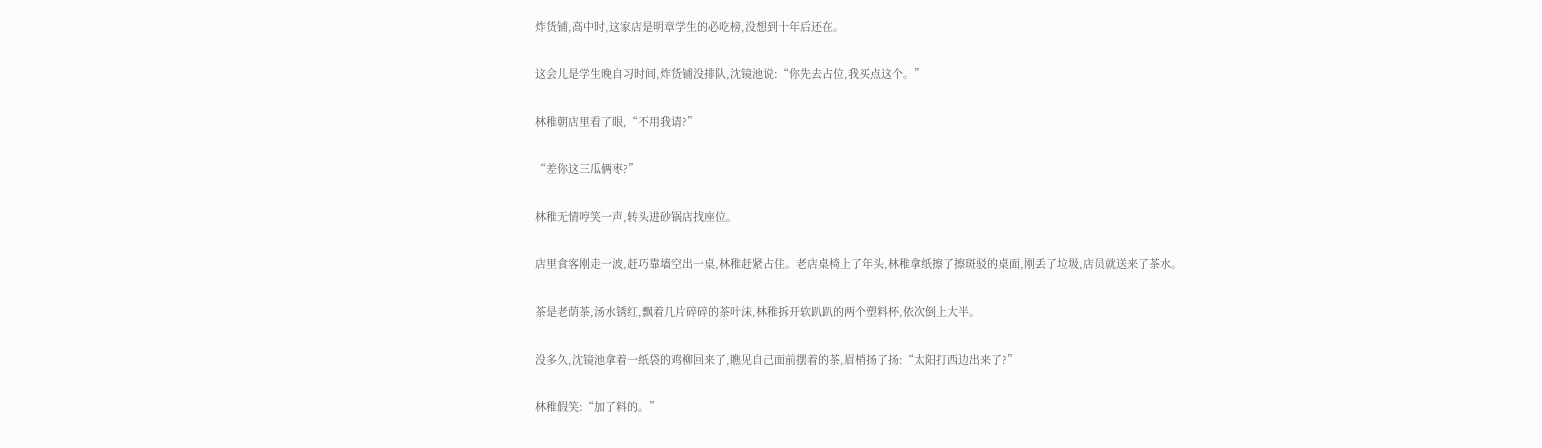炸货铺,高中时,这家店是明章学生的必吃榜,没想到十年后还在。

这会儿是学生晚自习时间,炸货铺没排队,沈镜池说:“你先去占位,我买点这个。”

林稚朝店里看了眼,“不用我请?”

“差你这三瓜俩枣?”

林稚无情哼笑一声,转头进砂锅店找座位。

店里食客刚走一波,赶巧靠墙空出一桌,林稚赶紧占住。老店桌椅上了年头,林稚拿纸擦了擦斑驳的桌面,刚丢了垃圾,店员就送来了茶水。

茶是老荫茶,汤水锈红,飘着几片碎碎的茶叶沫,林稚拆开软趴趴的两个塑料杯,依次倒上大半。

没多久,沈镜池拿着一纸袋的鸡柳回来了,瞧见自己面前摆着的茶,眉梢扬了扬:“太阳打西边出来了?”

林稚假笑:“加了料的。”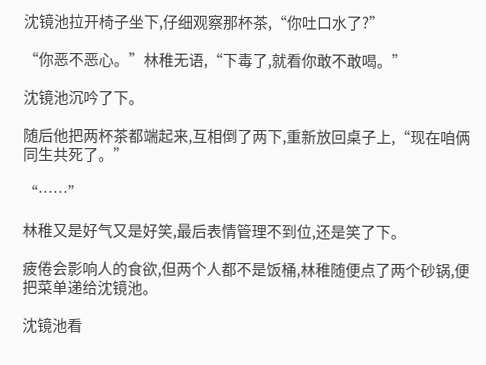沈镜池拉开椅子坐下,仔细观察那杯茶,“你吐口水了?”

“你恶不恶心。”林稚无语,“下毒了,就看你敢不敢喝。”

沈镜池沉吟了下。

随后他把两杯茶都端起来,互相倒了两下,重新放回桌子上,“现在咱俩同生共死了。”

“……”

林稚又是好气又是好笑,最后表情管理不到位,还是笑了下。

疲倦会影响人的食欲,但两个人都不是饭桶,林稚随便点了两个砂锅,便把菜单递给沈镜池。

沈镜池看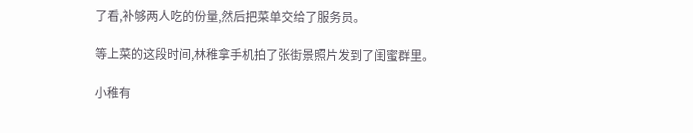了看,补够两人吃的份量,然后把菜单交给了服务员。

等上菜的这段时间,林稚拿手机拍了张街景照片发到了闺蜜群里。

小稚有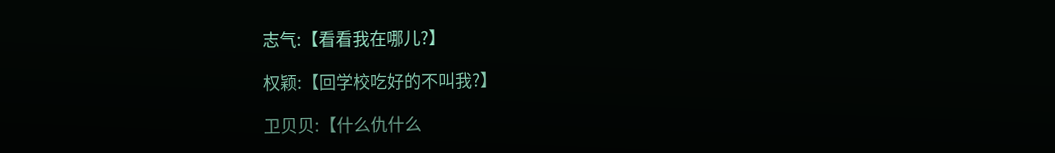志气:【看看我在哪儿?】

权颖:【回学校吃好的不叫我?】

卫贝贝:【什么仇什么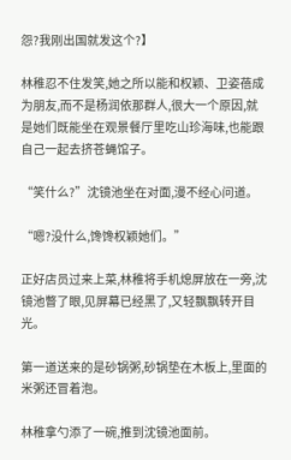怨?我刚出国就发这个?】

林稚忍不住发笑,她之所以能和权颖、卫姿蓓成为朋友,而不是杨润依那群人,很大一个原因,就是她们既能坐在观景餐厅里吃山珍海味,也能跟自己一起去挤苍蝇馆子。

“笑什么?”沈镜池坐在对面,漫不经心问道。

“嗯?没什么,馋馋权颖她们。”

正好店员过来上菜,林稚将手机熄屏放在一旁,沈镜池瞥了眼,见屏幕已经黑了,又轻飘飘转开目光。

第一道送来的是砂锅粥,砂锅垫在木板上,里面的米粥还冒着泡。

林稚拿勺添了一碗,推到沈镜池面前。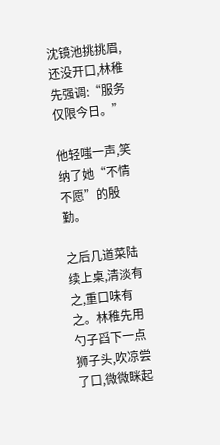沈镜池挑挑眉,还没开口,林稚先强调:“服务仅限今日。”

他轻嗤一声,笑纳了她“不情不愿”的殷勤。

之后几道菜陆续上桌,清淡有之,重口味有之。林稚先用勺子舀下一点狮子头,吹凉尝了口,微微眯起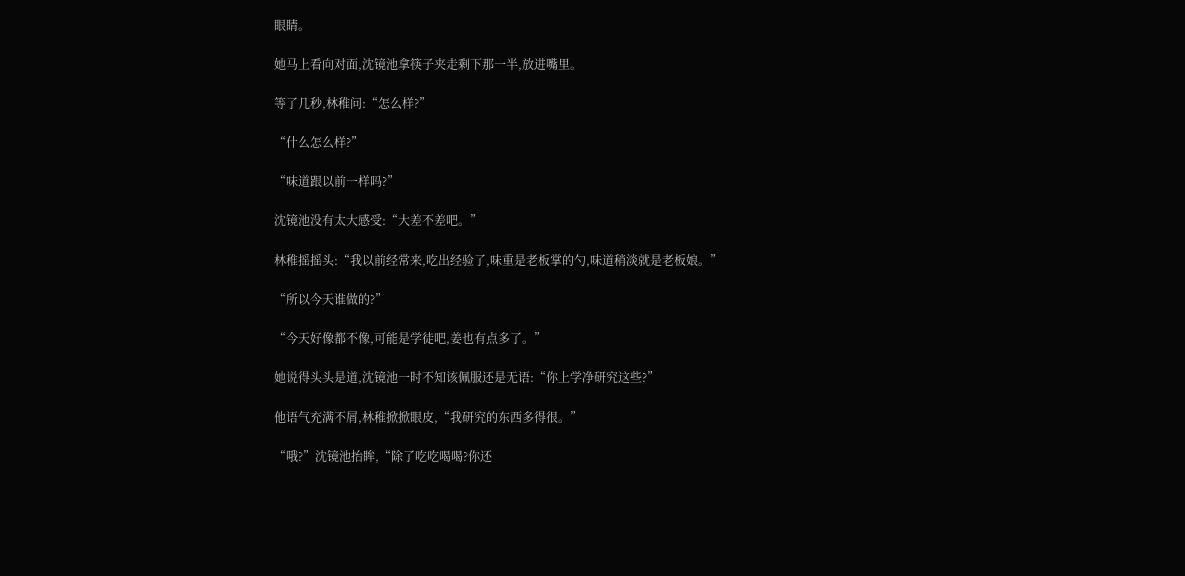眼睛。

她马上看向对面,沈镜池拿筷子夹走剩下那一半,放进嘴里。

等了几秒,林稚问:“怎么样?”

“什么怎么样?”

“味道跟以前一样吗?”

沈镜池没有太大感受:“大差不差吧。”

林稚摇摇头:“我以前经常来,吃出经验了,味重是老板掌的勺,味道稍淡就是老板娘。”

“所以今天谁做的?”

“今天好像都不像,可能是学徒吧,姜也有点多了。”

她说得头头是道,沈镜池一时不知该佩服还是无语:“你上学净研究这些?”

他语气充满不屑,林稚掀掀眼皮,“我研究的东西多得很。”

“哦?”沈镜池抬眸,“除了吃吃喝喝?你还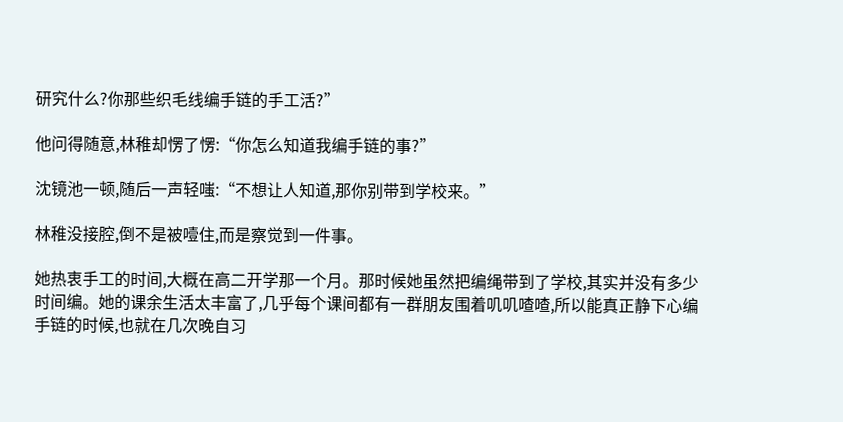研究什么?你那些织毛线编手链的手工活?”

他问得随意,林稚却愣了愣:“你怎么知道我编手链的事?”

沈镜池一顿,随后一声轻嗤:“不想让人知道,那你别带到学校来。”

林稚没接腔,倒不是被噎住,而是察觉到一件事。

她热衷手工的时间,大概在高二开学那一个月。那时候她虽然把编绳带到了学校,其实并没有多少时间编。她的课余生活太丰富了,几乎每个课间都有一群朋友围着叽叽喳喳,所以能真正静下心编手链的时候,也就在几次晚自习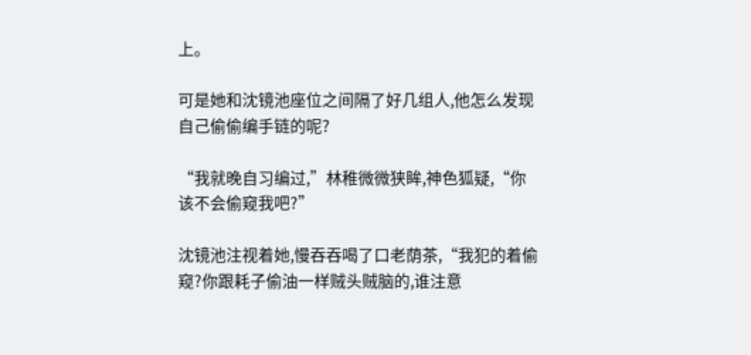上。

可是她和沈镜池座位之间隔了好几组人,他怎么发现自己偷偷编手链的呢?

“我就晚自习编过,”林稚微微狭眸,神色狐疑,“你该不会偷窥我吧?”

沈镜池注视着她,慢吞吞喝了口老荫茶,“我犯的着偷窥?你跟耗子偷油一样贼头贼脑的,谁注意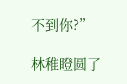不到你?”

林稚瞪圆了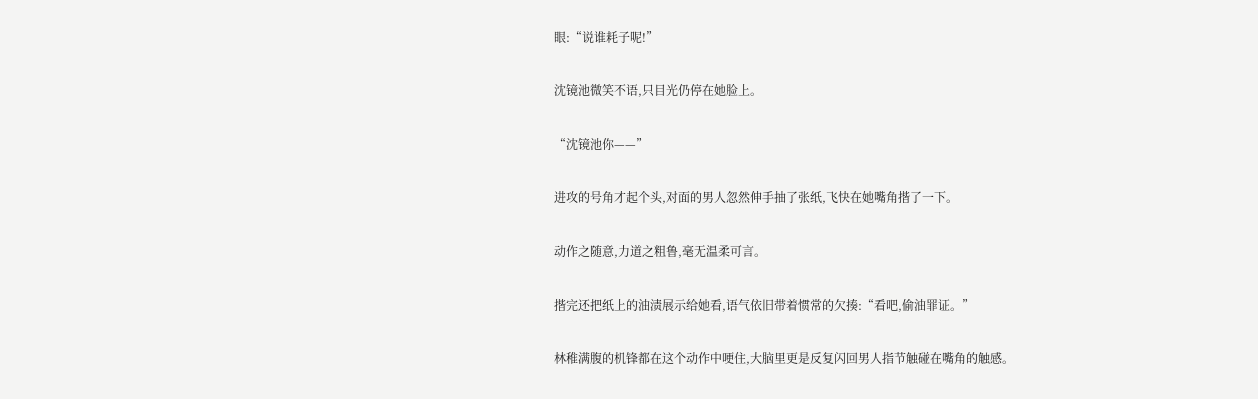眼:“说谁耗子呢!”

沈镜池微笑不语,只目光仍停在她脸上。

“沈镜池你——”

进攻的号角才起个头,对面的男人忽然伸手抽了张纸,飞快在她嘴角揩了一下。

动作之随意,力道之粗鲁,毫无温柔可言。

揩完还把纸上的油渍展示给她看,语气依旧带着惯常的欠揍:“看吧,偷油罪证。”

林稚满腹的机锋都在这个动作中哽住,大脑里更是反复闪回男人指节触碰在嘴角的触感。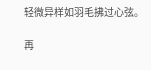轻微异样如羽毛拂过心弦。

再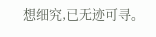想细究,已无迹可寻。